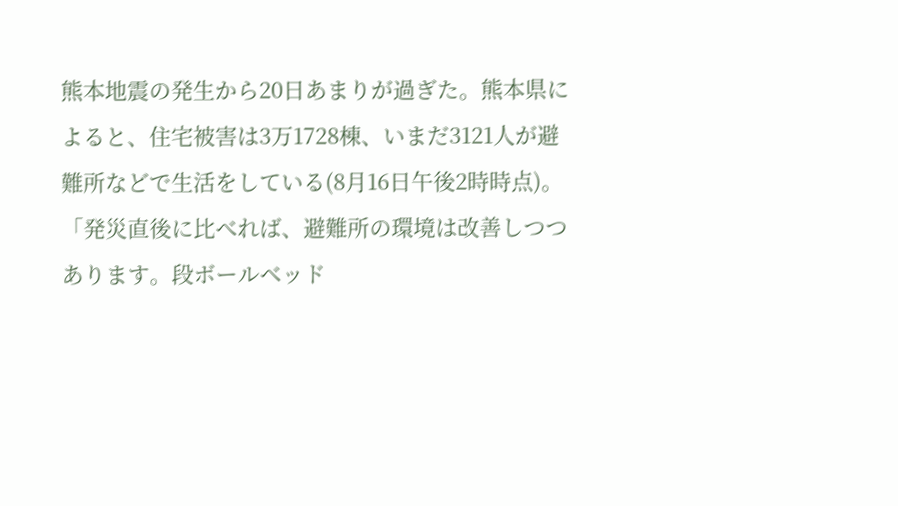熊本地震の発生から20日あまりが過ぎた。熊本県によると、住宅被害は3万1728棟、いまだ3121人が避難所などで生活をしている(8月16日午後2時時点)。「発災直後に比べれば、避難所の環境は改善しつつあります。段ボールベッド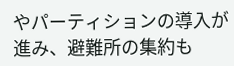やパーティションの導入が進み、避難所の集約も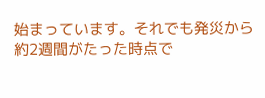始まっています。それでも発災から約2週間がたった時点で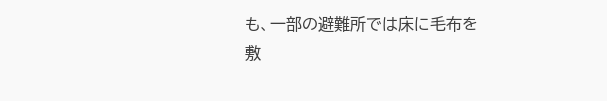も、一部の避難所では床に毛布を敷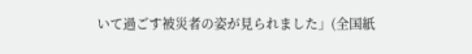いて過ごす被災者の姿が見られました」(全国紙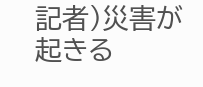記者)災害が起きる